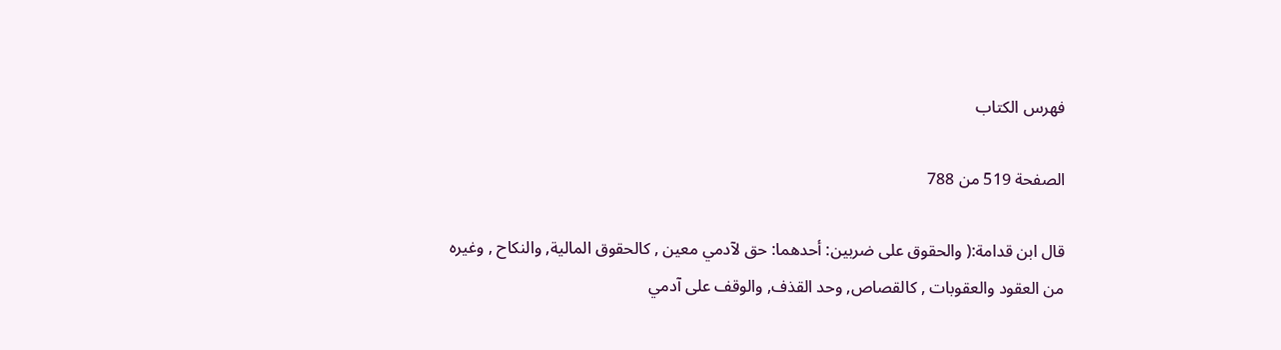فهرس الكتاب

الصفحة 519 من 788

قال ابن قدامة:( والحقوق على ضربين: أحدهما: حق لآدمي معين , كالحقوق المالية, والنكاح , وغيره من العقود والعقوبات , كالقصاص, وحد القذف, والوقف على آدمي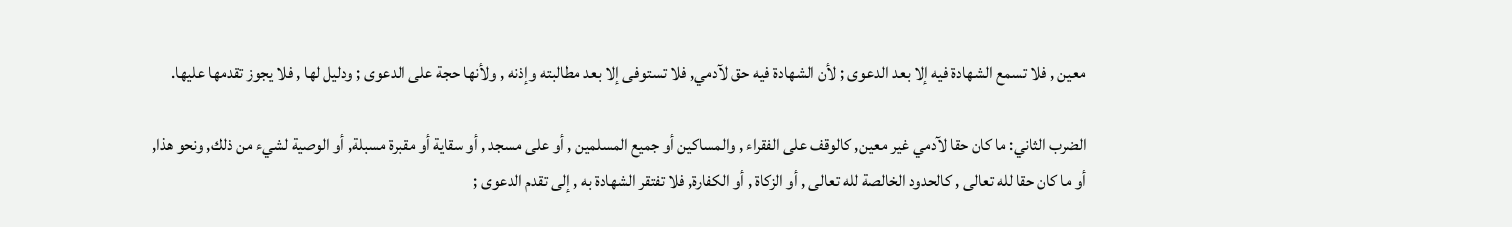معين , فلا تسمع الشهادة فيه إلا بعد الدعوى ; لأن الشهادة فيه حق لآدمي, فلا تستوفى إلا بعد مطالبته وإذنه , ولأنها حجة على الدعوى ; ودليل لها , فلا يجوز تقدمها عليها.

الضرب الثاني: ما كان حقا لآدمي غير معين, كالوقف على الفقراء , والمساكين أو جميع المسلمين , أو على مسجد , أو سقاية أو مقبرة مسبلة, أو الوصية لشيء من ذلك, ونحو هذا, أو ما كان حقا لله تعالى , كالحدود الخالصة لله تعالى , أو الزكاة , أو الكفارة, فلا تفتقر الشهادة به , إلى تقدم الدعوى ;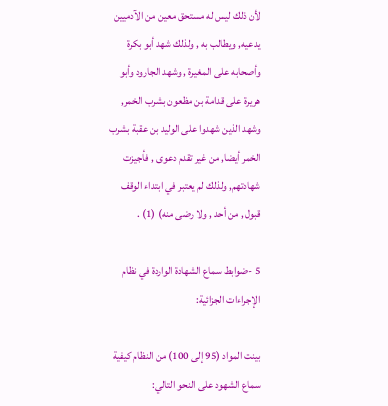لأن ذلك ليس له مستحق معين من الآدميين يدعيه, ويطالب به , ولذلك شهد أبو بكرة وأصحابه على المغيرة , وشهد الجارود وأبو هريرة على قدامة بن مظعون بشرب الخمر, وشهد الذين شهدوا على الوليد بن عقبة بشرب الخمر أيضا, من غير تقدم دعوى , فأجيزت شهادتهم, ولذلك لم يعتبر في ابتداء الوقف قبول , من أحد , ولا رضى منه) (1) .

5 -ضوابط سماع الشهادة الواردة في نظام الإجراءات الجزائية:

بينت المواد (95 إلى 100) من النظام كيفية سماع الشهود على النحو التالي: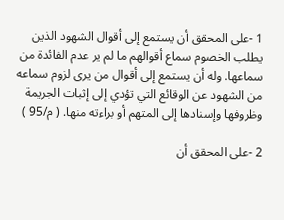1 -على المحقق أن يستمع إلى أقوال الشهود الذين يطلب الخصوم سماع أقوالهم ما لم ير عدم الفائدة من سماعها. وله أن يستمع إلى أقوال من يرى لزوم سماعه من الشهود عن الوقائع التي تؤدي إلى إثبات الجريمة وظروفها وإسنادها إلى المتهم أو براءته منها. ( م/95 )

2 -على المحقق أن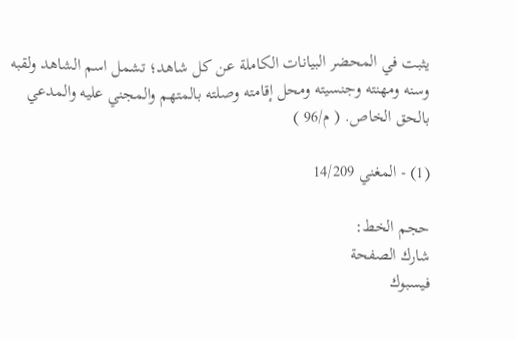يثبت في المحضر البيانات الكاملة عن كل شاهد؛ تشمل اسم الشاهد ولقبه وسنه ومهنته وجنسيته ومحل إقامته وصلته بالمتهم والمجني عليه والمدعي بالحق الخاص. ( م/96 )

(1) - المغني 14/209

حجم الخط:
شارك الصفحة
فيسبوك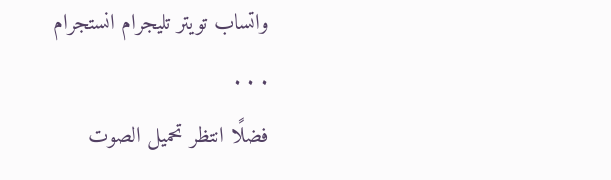واتساب تويتر تليجرام انستجرام
. . .
فضلًا انتظر تحميل الصوت